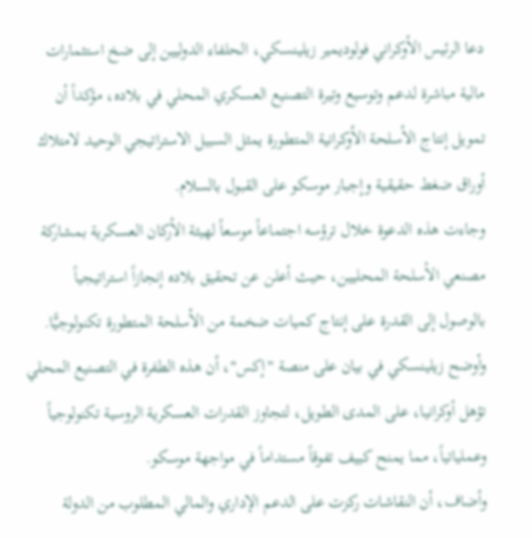دعا الرئيس الأوكراني فولوديمير زيلينسكي، الحلفاء الدوليين إلى ضخ استثمارات مالية مباشرة لدعم وتوسيع وتيرة التصنيع العسكري المحلي في بلاده، مؤكداً أن تمويل إنتاج الأسلحة الأوكرانية المتطورة يمثل السبيل الاستراتيجي الوحيد لامتلاك أوراق ضغط حقيقية وإجبار موسكو على القبول بالسلام.
وجاءت هذه الدعوة خلال ترؤسه اجتماعاً موسعاً لهيئة الأركان العسكرية بمشاركة مصنعي الأسلحة المحليين، حيث أعلن عن تحقيق بلاده إنجازاً استراتيجياً بالوصول إلى القدرة على إنتاج كميات ضخمة من الأسلحة المتطورة تكنولوجيًّا.
وأوضح زيلينسكي في بيان على منصة "إكس"، أن هذه الطفرة في التصنيع المحلي تؤهل أوكرانيا، على المدى الطويل، لتجاوز القدرات العسكرية الروسية تكنولوجياً وعملياتياً، مما يمنح كييف تفوقاً مستداماً في مواجهة موسكو.
وأضاف، أن النقاشات ركزت على الدعم الإداري والمالي المطلوب من الدولة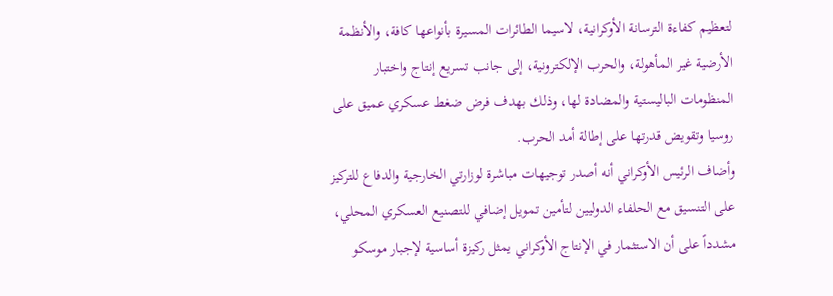لتعظيم كفاءة الترسانة الأوكرانية، لاسيما الطائرات المسيرة بأنواعها كافة، والأنظمة الأرضية غير المأهولة، والحرب الإلكترونية، إلى جانب تسريع إنتاج واختبار المنظومات الباليستية والمضادة لها، وذلك بهدف فرض ضغط عسكري عميق على روسيا وتقويض قدرتها على إطالة أمد الحرب.
وأضاف الرئيس الأوكراني أنه أصدر توجيهات مباشرة لوزارتي الخارجية والدفاع للتركيز على التنسيق مع الحلفاء الدوليين لتأمين تمويل إضافي للتصنيع العسكري المحلي، مشدداً على أن الاستثمار في الإنتاج الأوكراني يمثل ركيزة أساسية لإجبار موسكو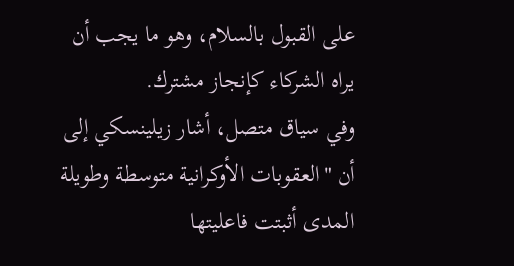على القبول بالسلام، وهو ما يجب أن يراه الشركاء كإنجاز مشترك.
وفي سياق متصل، أشار زيلينسكي إلى أن "العقوبات الأوكرانية متوسطة وطويلة المدى أثبتت فاعليتها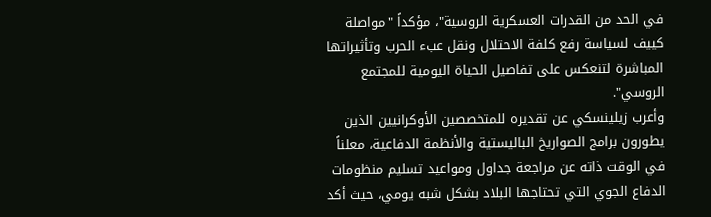في الحد من القدرات العسكرية الروسية"، مؤكداً "مواصلة كييف لسياسة رفع كلفة الاحتلال ونقل عبء الحرب وتأثيراتها المباشرة لتنعكس على تفاصيل الحياة اليومية للمجتمع الروسي".
وأعرب زيلينسكي عن تقديره للمتخصصين الأوكرانيين الذين يطورون برامج الصواريخ الباليستية والأنظمة الدفاعية، معلناً في الوقت ذاته عن مراجعة جداول ومواعيد تسليم منظومات الدفاع الجوي التي تحتاجها البلاد بشكل شبه يومي، حيث أكد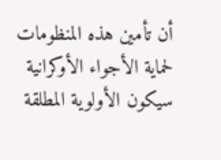أن تأمين هذه المنظومات لحماية الأجواء الأوكرانية سيكون الأولوية المطلقة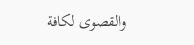والقصوى لكافة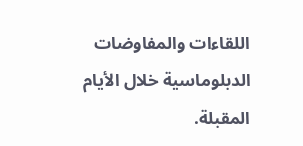اللقاءات والمفاوضات الدبلوماسية خلال الأيام المقبلة.